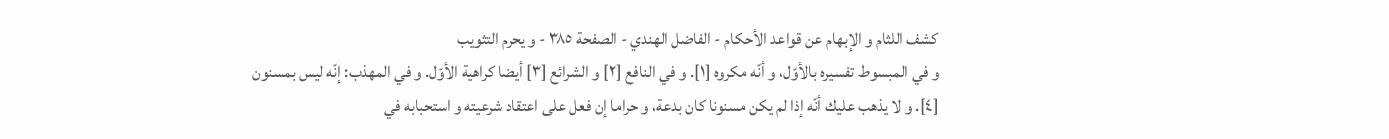كشف اللثام و الإبهام عن قواعد الأحكام - الفاضل الهندي - الصفحة ٣٨٥ - و يحرم التثويب
و في المبسوط تفسيره بالأوّل، و أنّه مكروه [١]. و في النافع [٢] و الشرائع [٣] أيضا كراهية الأوّل. و في المهذب: إنّه ليس بمسنون [٤]. و لا يذهب عليك أنّه إذا لم يكن مسنونا كان بدعة، و حراما إن فعل على اعتقاد شرعيته و استحبابه في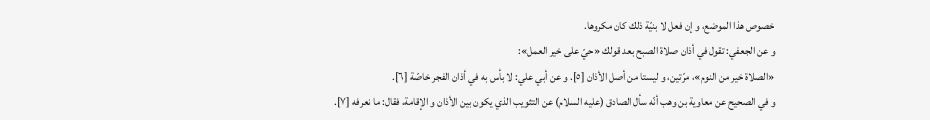خصوص هذا الموضع، و إن فعل لا بنيّة ذلك كان مكروها.
و عن الجعفي: تقول في أذان صلاة الصبح بعد قولك «حيّ على خير العمل»:
«الصلاة خير من النوم»، مرّتين، و ليستا من أصل الأذان [٥]. و عن أبي علي: لا بأس به في أذان الفجر خاصّة [٦].
و في الصحيح عن معاوية بن وهب أنّه سأل الصادق (عليه السلام) عن التثويب الذي يكون بين الأذان و الإقامة، فقال: ما نعرفه [٧].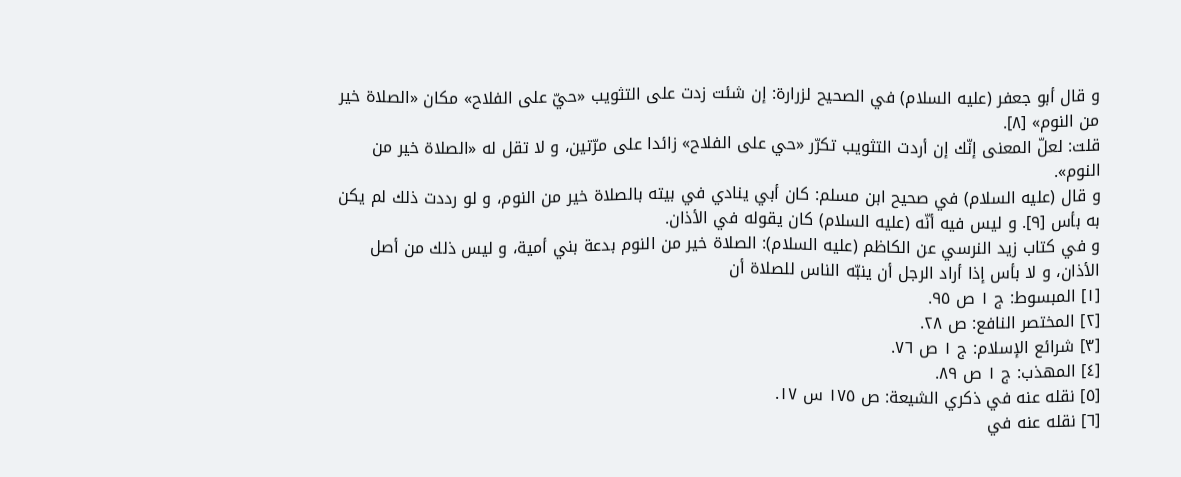و قال أبو جعفر (عليه السلام) في الصحيح لزرارة: إن شئت زدت على التثويب «حيّ على الفلاح» مكان «الصلاة خير من النوم» [٨].
قلت: لعلّ المعنى إنّك إن أردت التثويب تكرّر «حي على الفلاح» زائدا على مرّتين، و لا تقل له «الصلاة خير من النوم».
و قال (عليه السلام) في صحيح ابن مسلم: كان أبي ينادي في بيته بالصلاة خير من النوم، و لو رددت ذلك لم يكن به بأس [٩]. و ليس فيه أنّه (عليه السلام) كان يقوله في الأذان.
و في كتاب زيد النرسي عن الكاظم (عليه السلام): الصلاة خير من النوم بدعة بني أمية، و ليس ذلك من أصل الأذان، و لا بأس إذا أراد الرجل أن ينبّه الناس للصلاة أن
[١] المبسوط: ج ١ ص ٩٥.
[٢] المختصر النافع: ص ٢٨.
[٣] شرائع الإسلام: ج ١ ص ٧٦.
[٤] المهذب: ج ١ ص ٨٩.
[٥] نقله عنه في ذكري الشيعة: ص ١٧٥ س ١٧.
[٦] نقله عنه في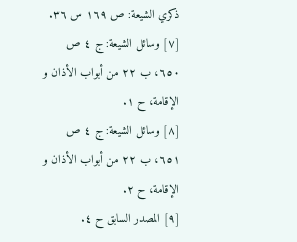ذكري الشيعة: ص ١٦٩ س ٣٦.
[٧] وسائل الشيعة: ج ٤ ص ٦٥٠، ب ٢٢ من أبواب الأذان و الإقامة، ح ١.
[٨] وسائل الشيعة: ج ٤ ص ٦٥١، ب ٢٢ من أبواب الأذان و الإقامة، ح ٢.
[٩] المصدر السابق ح ٤.